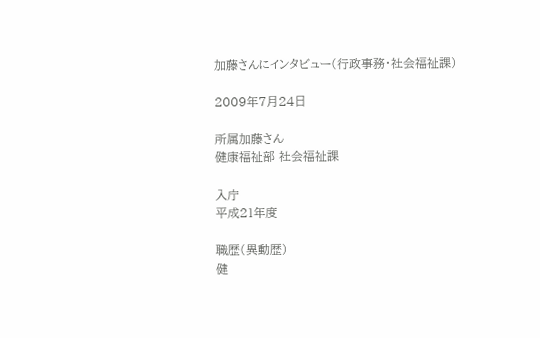加藤さんにインタビュー(行政事務・社会福祉課)

2009年7月24日

所属加藤さん
健康福祉部 社会福祉課

入庁
平成21年度

職歴(異動歴)
健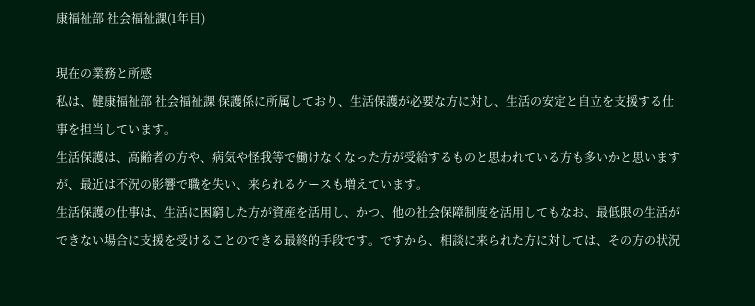康福祉部 社会福祉課(1年目)

現在の業務と所感
私は、健康福祉部 社会福祉課 保護係に所属しており、生活保護が必要な方に対し、生活の安定と自立を支援する仕事を担当しています。
生活保護は、高齢者の方や、病気や怪我等で働けなくなった方が受給するものと思われている方も多いかと思いますが、最近は不況の影響で職を失い、来られるケースも増えています。
生活保護の仕事は、生活に困窮した方が資産を活用し、かつ、他の社会保障制度を活用してもなお、最低限の生活ができない場合に支援を受けることのできる最終的手段です。ですから、相談に来られた方に対しては、その方の状況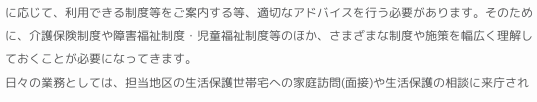に応じて、利用できる制度等をご案内する等、適切なアドバイスを行う必要があります。そのために、介護保険制度や障害福祉制度・児童福祉制度等のほか、さまざまな制度や施策を幅広く理解しておくことが必要になってきます。
日々の業務としては、担当地区の生活保護世帯宅への家庭訪問(面接)や生活保護の相談に来庁され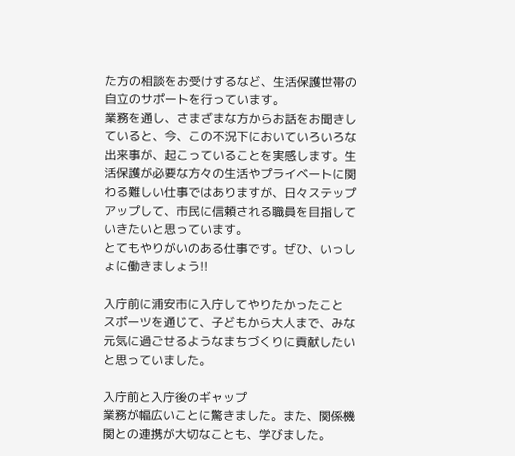た方の相談をお受けするなど、生活保護世帯の自立のサポートを行っています。
業務を通し、さまざまな方からお話をお聞きしていると、今、この不況下においていろいろな出来事が、起こっていることを実感します。生活保護が必要な方々の生活やプライベートに関わる難しい仕事ではありますが、日々ステップアップして、市民に信頼される職員を目指していきたいと思っています。
とてもやりがいのある仕事です。ぜひ、いっしょに働きましょう!!

入庁前に浦安市に入庁してやりたかったこと
スポーツを通じて、子どもから大人まで、みな元気に過ごせるようなまちづくりに貢献したいと思っていました。

入庁前と入庁後のギャップ
業務が幅広いことに驚きました。また、関係機関との連携が大切なことも、学びました。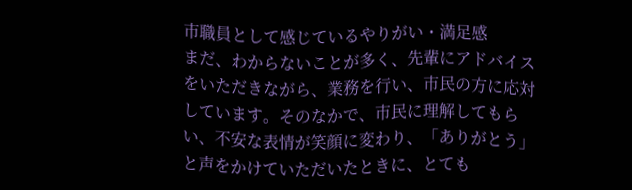市職員として感じているやりがい・満足感
まだ、わからないことが多く、先輩にアドバイスをいただきながら、業務を行い、市民の方に応対しています。そのなかで、市民に理解してもらい、不安な表情が笑顔に変わり、「ありがとう」と声をかけていただいたときに、とても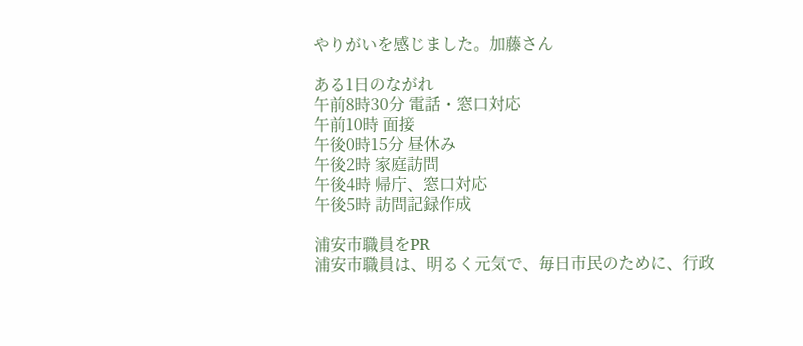やりがいを感じました。加藤さん

ある1日のながれ
午前8時30分 電話・窓口対応
午前10時 面接
午後0時15分 昼休み
午後2時 家庭訪問
午後4時 帰庁、窓口対応
午後5時 訪問記録作成

浦安市職員をPR
浦安市職員は、明るく元気で、毎日市民のために、行政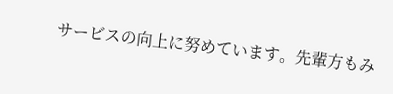サービスの向上に努めています。先輩方もみ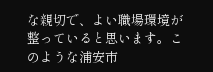な親切で、よい職場環境が整っていると思います。このような浦安市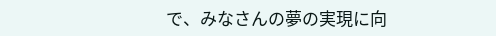で、みなさんの夢の実現に向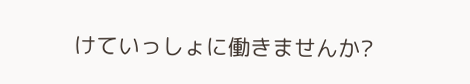けていっしょに働きませんか?